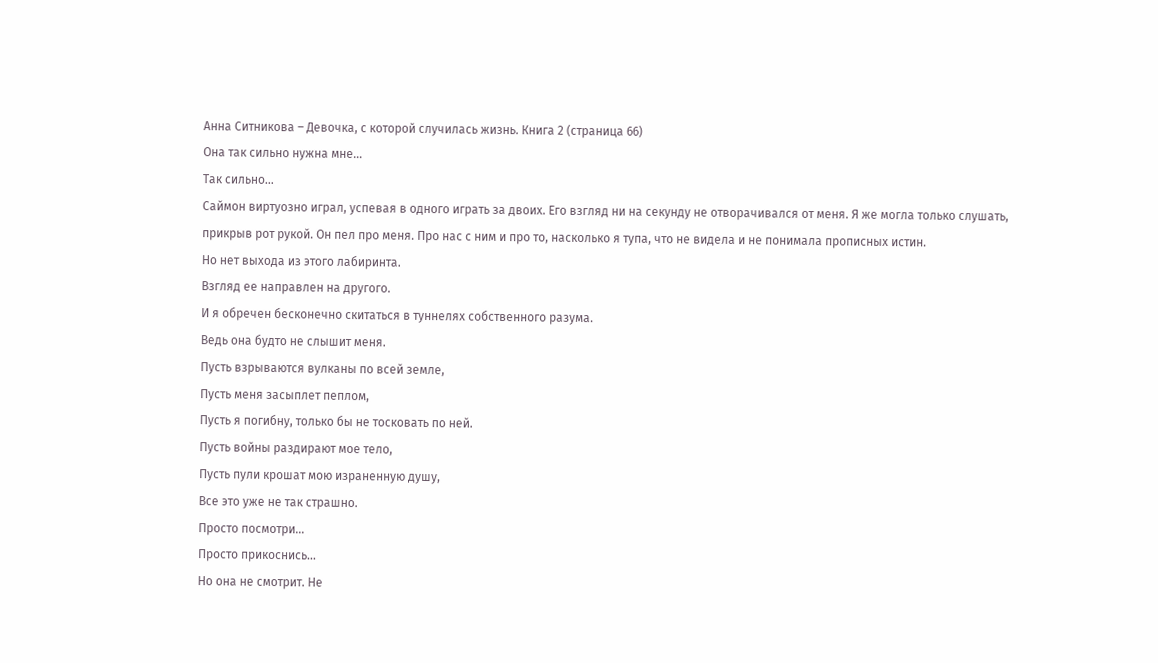Анна Ситникова – Девочка, с которой случилась жизнь. Книга 2 (страница 66)
Она так сильно нужна мне…
Так сильно…
Саймон виртуозно играл, успевая в одного играть за двоих. Его взгляд ни на секунду не отворачивался от меня. Я же могла только слушать, прикрыв рот рукой. Он пел про меня. Про нас с ним и про то, насколько я тупа, что не видела и не понимала прописных истин.
Но нет выхода из этого лабиринта.
Взгляд ее направлен на другого.
И я обречен бесконечно скитаться в туннелях собственного разума.
Ведь она будто не слышит меня.
Пусть взрываются вулканы по всей земле,
Пусть меня засыплет пеплом,
Пусть я погибну, только бы не тосковать по ней.
Пусть войны раздирают мое тело,
Пусть пули крошат мою израненную душу,
Все это уже не так страшно.
Просто посмотри…
Просто прикоснись…
Но она не смотрит. Не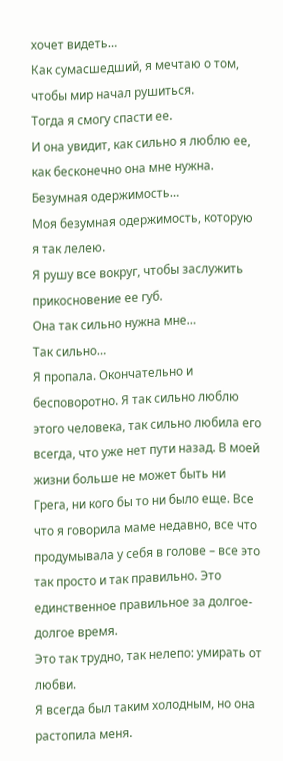хочет видеть…
Как сумасшедший, я мечтаю о том, чтобы мир начал рушиться.
Тогда я смогу спасти ее.
И она увидит, как сильно я люблю ее, как бесконечно она мне нужна.
Безумная одержимость…
Моя безумная одержимость, которую я так лелею.
Я рушу все вокруг, чтобы заслужить прикосновение ее губ.
Она так сильно нужна мне…
Так сильно…
Я пропала. Окончательно и бесповоротно. Я так сильно люблю этого человека, так сильно любила его всегда, что уже нет пути назад. В моей жизни больше не может быть ни Грега, ни кого бы то ни было еще. Все что я говорила маме недавно, все что продумывала у себя в голове – все это так просто и так правильно. Это единственное правильное за долгое-долгое время.
Это так трудно, так нелепо: умирать от любви.
Я всегда был таким холодным, но она растопила меня.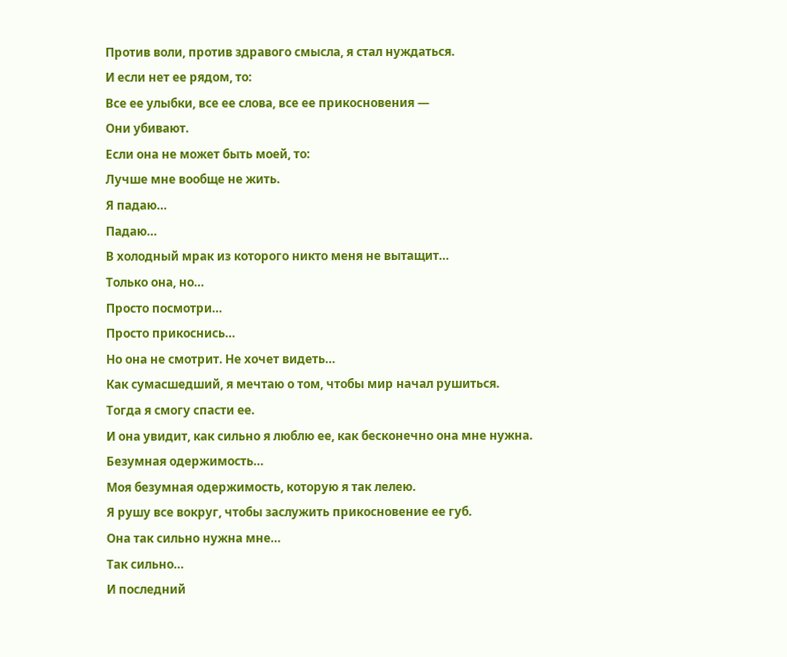Против воли, против здравого смысла, я стал нуждаться.
И если нет ее рядом, то:
Все ее улыбки, все ее слова, все ее прикосновения —
Они убивают.
Если она не может быть моей, то:
Лучше мне вообще не жить.
Я падаю…
Падаю…
В холодный мрак из которого никто меня не вытащит…
Только она, но…
Просто посмотри…
Просто прикоснись…
Но она не смотрит. Не хочет видеть…
Как сумасшедший, я мечтаю о том, чтобы мир начал рушиться.
Тогда я смогу спасти ее.
И она увидит, как сильно я люблю ее, как бесконечно она мне нужна.
Безумная одержимость…
Моя безумная одержимость, которую я так лелею.
Я рушу все вокруг, чтобы заслужить прикосновение ее губ.
Она так сильно нужна мне…
Так сильно…
И последний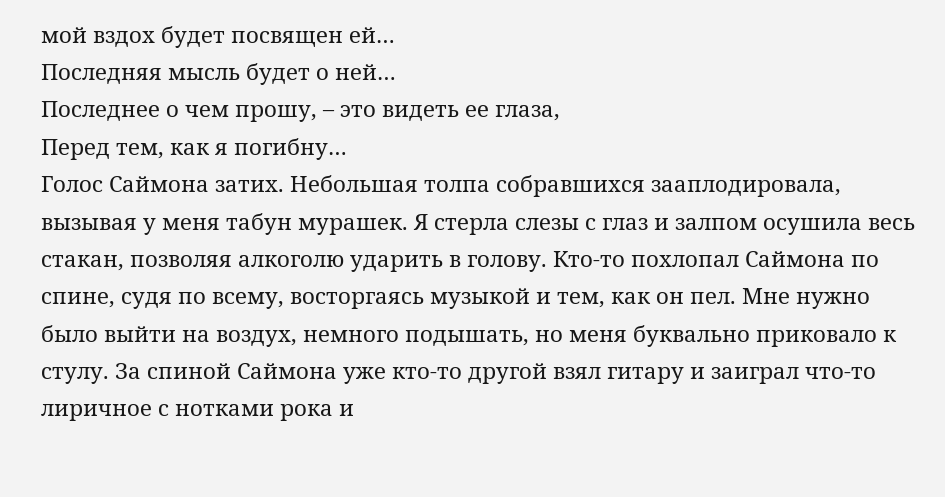мой вздох будет посвящен ей…
Последняя мысль будет о ней…
Последнее о чем прошу, – это видеть ее глаза,
Перед тем, как я погибну…
Голос Саймона затих. Небольшая толпа собравшихся зааплодировала, вызывая у меня табун мурашек. Я стерла слезы с глаз и залпом осушила весь стакан, позволяя алкоголю ударить в голову. Кто-то похлопал Саймона по спине, судя по всему, восторгаясь музыкой и тем, как он пел. Мне нужно было выйти на воздух, немного подышать, но меня буквально приковало к стулу. За спиной Саймона уже кто-то другой взял гитару и заиграл что-то лиричное с нотками рока и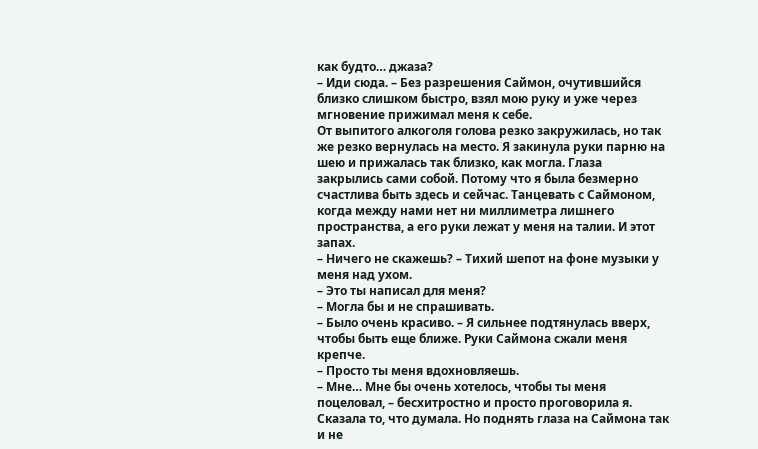как будто… джаза?
– Иди сюда. – Без разрешения Саймон, очутившийся близко слишком быстро, взял мою руку и уже через мгновение прижимал меня к себе.
От выпитого алкоголя голова резко закружилась, но так же резко вернулась на место. Я закинула руки парню на шею и прижалась так близко, как могла. Глаза закрылись сами собой. Потому что я была безмерно счастлива быть здесь и сейчас. Танцевать с Саймоном, когда между нами нет ни миллиметра лишнего пространства, а его руки лежат у меня на талии. И этот запах.
– Ничего не скажешь? – Тихий шепот на фоне музыки у меня над ухом.
– Это ты написал для меня?
– Могла бы и не спрашивать.
– Было очень красиво. – Я сильнее подтянулась вверх, чтобы быть еще ближе. Руки Саймона сжали меня крепче.
– Просто ты меня вдохновляешь.
– Мне… Мне бы очень хотелось, чтобы ты меня поцеловал, – бесхитростно и просто проговорила я. Сказала то, что думала. Но поднять глаза на Саймона так и не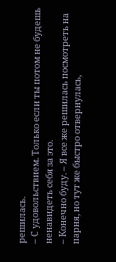решилась.
– С удовольствием. Только если ты потом не будешь ненавидеть себя за это.
– Конечно буду. – Я все же решилась посмотреть на парня, но тут же быстро отвернулась,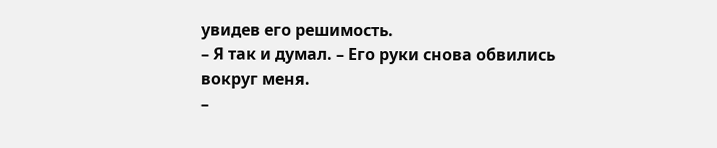увидев его решимость.
– Я так и думал. – Его руки снова обвились вокруг меня.
–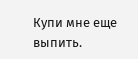Купи мне еще выпить.